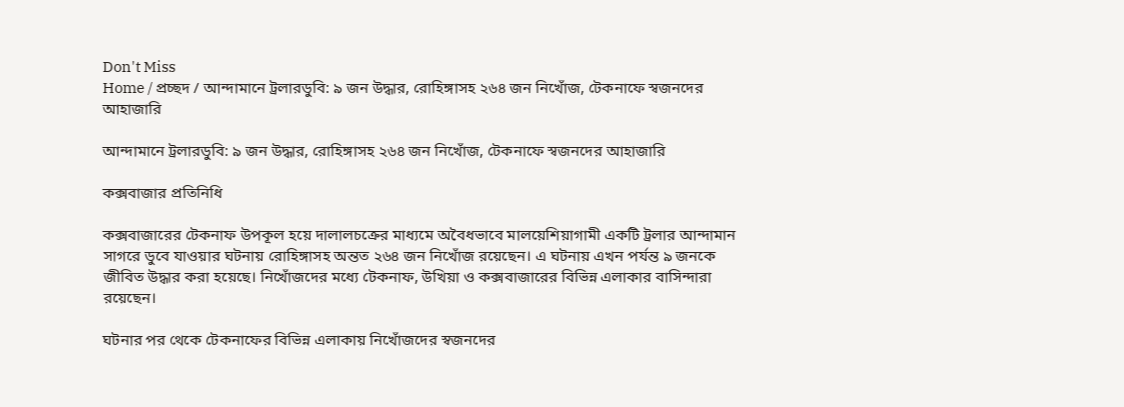Don't Miss
Home / প্রচ্ছদ / আন্দামানে ট্রলারডুবি: ৯ জন উদ্ধার, রোহিঙ্গাসহ ২৬৪ জন নিখোঁজ, টেকনাফে স্বজনদের আহাজারি

আন্দামানে ট্রলারডুবি: ৯ জন উদ্ধার, রোহিঙ্গাসহ ২৬৪ জন নিখোঁজ, টেকনাফে স্বজনদের আহাজারি

কক্সবাজার প্রতিনিধি

কক্সবাজারের টেকনাফ উপকূল হয়ে দালালচক্রের মাধ্যমে অবৈধভাবে মালয়েশিয়াগামী একটি ট্রলার আন্দামান সাগরে ডুবে যাওয়ার ঘটনায় রোহিঙ্গাসহ অন্তত ২৬৪ জন নিখোঁজ রয়েছেন। এ ঘটনায় এখন পর্যন্ত ৯ জনকে জীবিত উদ্ধার করা হয়েছে। নিখোঁজদের মধ্যে টেকনাফ, উখিয়া ও কক্সবাজারের বিভিন্ন এলাকার বাসিন্দারা রয়েছেন।

ঘটনার পর থেকে টেকনাফের বিভিন্ন এলাকায় নিখোঁজদের স্বজনদের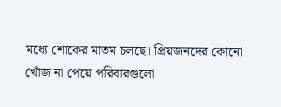মধ্যে শোকের মাতম চলছে। প্রিয়জনদের কোনো খোঁজ না পেয়ে পরিবারগুলো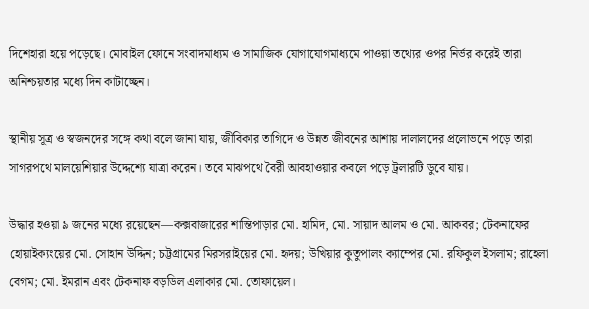দিশেহারা হয়ে পড়েছে। মোবাইল ফোনে সংবাদমাধ্যম ও সামাজিক যোগাযোগমাধ্যমে পাওয়া তথ্যের ওপর নির্ভর করেই তারা অনিশ্চয়তার মধ্যে দিন কাটাচ্ছেন।

স্থানীয় সূত্র ও স্বজনদের সঙ্গে কথা বলে জানা যায়, জীবিকার তাগিদে ও উন্নত জীবনের আশায় দালালদের প্রলোভনে পড়ে তারা সাগরপথে মালয়েশিয়ার উদ্দেশ্যে যাত্রা করেন। তবে মাঝপথে বৈরী আবহাওয়ার কবলে পড়ে ট্রলারটি ডুবে যায়।

উদ্ধার হওয়া ৯ জনের মধ্যে রয়েছেন—কক্সবাজারের শান্তিপাড়ার মো. হামিদ, মো. সায়াদ আলম ও মো. আকবর; টেকনাফের হোয়াইক্যংয়ের মো. সোহান উদ্দিন; চট্টগ্রামের মিরসরাইয়ের মো. হৃদয়; উখিয়ার কুতুপালং ক্যাম্পের মো. রফিকুল ইসলাম; রাহেলা বেগম; মো. ইমরান এবং টেকনাফ বড়ডিল এলাকার মো. তোফায়েল।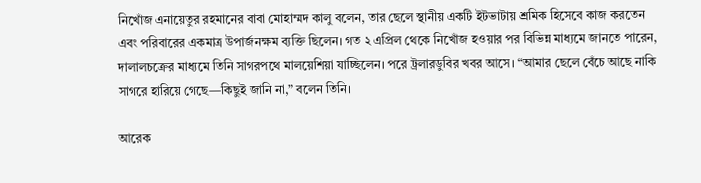নিখোঁজ এনায়েতুর রহমানের বাবা মোহাম্মদ কালু বলেন, তার ছেলে স্থানীয় একটি ইটভাটায় শ্রমিক হিসেবে কাজ করতেন এবং পরিবারের একমাত্র উপার্জনক্ষম ব্যক্তি ছিলেন। গত ২ এপ্রিল থেকে নিখোঁজ হওয়ার পর বিভিন্ন মাধ্যমে জানতে পারেন, দালালচক্রের মাধ্যমে তিনি সাগরপথে মালয়েশিয়া যাচ্ছিলেন। পরে ট্রলারডুবির খবর আসে। “আমার ছেলে বেঁচে আছে নাকি সাগরে হারিয়ে গেছে—কিছুই জানি না,” বলেন তিনি।

আরেক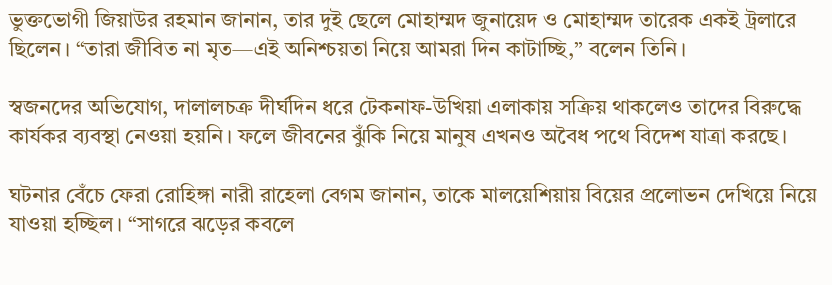ভুক্তভোগী জিয়াউর রহমান জানান, তার দুই ছেলে মোহাম্মদ জুনায়েদ ও মোহাম্মদ তারেক একই ট্রলারে ছিলেন। “তারা জীবিত না মৃত—এই অনিশ্চয়তা নিয়ে আমরা দিন কাটাচ্ছি,” বলেন তিনি।

স্বজনদের অভিযোগ, দালালচক্র দীর্ঘদিন ধরে টেকনাফ-উখিয়া এলাকায় সক্রিয় থাকলেও তাদের বিরুদ্ধে কার্যকর ব্যবস্থা নেওয়া হয়নি। ফলে জীবনের ঝুঁকি নিয়ে মানুষ এখনও অবৈধ পথে বিদেশ যাত্রা করছে।

ঘটনার বেঁচে ফেরা রোহিঙ্গা নারী রাহেলা বেগম জানান, তাকে মালয়েশিয়ায় বিয়ের প্রলোভন দেখিয়ে নিয়ে যাওয়া হচ্ছিল। “সাগরে ঝড়ের কবলে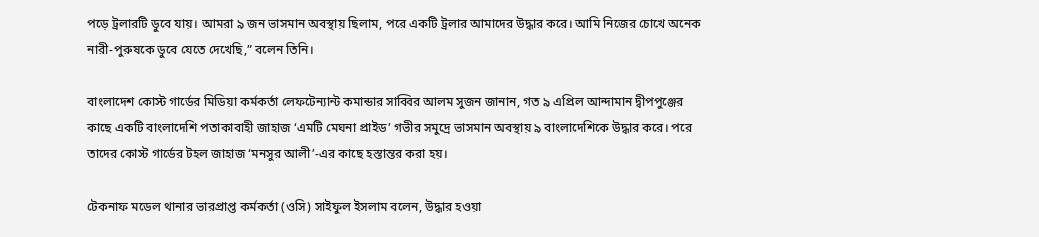পড়ে ট্রলারটি ডুবে যায়। আমরা ৯ জন ভাসমান অবস্থায় ছিলাম, পরে একটি ট্রলার আমাদের উদ্ধার করে। আমি নিজের চোখে অনেক নারী-পুরুষকে ডুবে যেতে দেখেছি,” বলেন তিনি।

বাংলাদেশ কোস্ট গার্ডের মিডিয়া কর্মকর্তা লেফটেন্যান্ট কমান্ডার সাব্বির আলম সুজন জানান, গত ৯ এপ্রিল আন্দামান দ্বীপপুঞ্জের কাছে একটি বাংলাদেশি পতাকাবাহী জাহাজ ‘এমটি মেঘনা প্রাইড’ গভীর সমুদ্রে ভাসমান অবস্থায় ৯ বাংলাদেশিকে উদ্ধার করে। পরে তাদের কোস্ট গার্ডের টহল জাহাজ ‘মনসুর আলী’-এর কাছে হস্তান্তর করা হয়।

টেকনাফ মডেল থানার ভারপ্রাপ্ত কর্মকর্তা (ওসি) সাইফুল ইসলাম বলেন, উদ্ধার হওয়া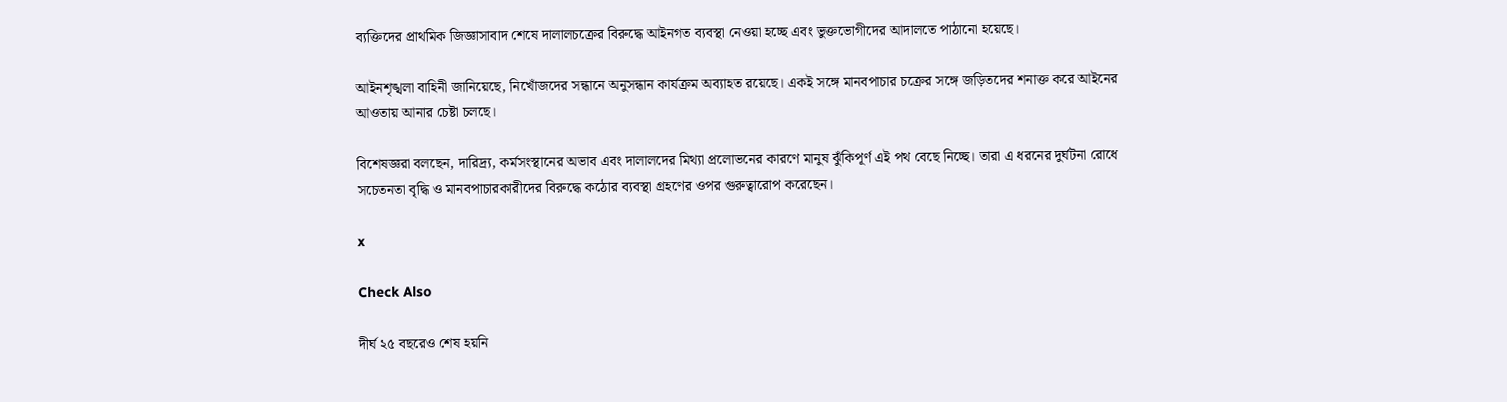ব্যক্তিদের প্রাথমিক জিজ্ঞাসাবাদ শেষে দালালচক্রের বিরুদ্ধে আইনগত ব্যবস্থা নেওয়া হচ্ছে এবং ভুক্তভোগীদের আদালতে পাঠানো হয়েছে।

আইনশৃঙ্খলা বাহিনী জানিয়েছে, নিখোঁজদের সন্ধানে অনুসন্ধান কার্যক্রম অব্যাহত রয়েছে। একই সঙ্গে মানবপাচার চক্রের সঙ্গে জড়িতদের শনাক্ত করে আইনের আওতায় আনার চেষ্টা চলছে।

বিশেষজ্ঞরা বলছেন, দারিদ্র্য, কর্মসংস্থানের অভাব এবং দালালদের মিথ্যা প্রলোভনের কারণে মানুষ ঝুঁকিপূর্ণ এই পথ বেছে নিচ্ছে। তারা এ ধরনের দুর্ঘটনা রোধে সচেতনতা বৃদ্ধি ও মানবপাচারকারীদের বিরুদ্ধে কঠোর ব্যবস্থা গ্রহণের ওপর গুরুত্বারোপ করেছেন।

x

Check Also

দীর্ঘ ২৫ বছরেও শেষ হয়নি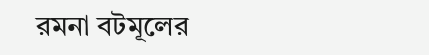রমনা বটমূলের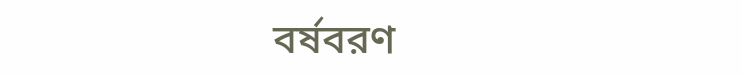বর্ষবরণ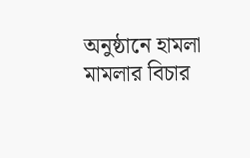অনুষ্ঠানে হামলা মামলার বিচার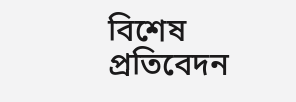বিশেষ প্রতিবেদন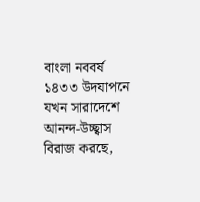বাংলা নববর্ষ ১৪৩৩ উদযাপনে যখন সারাদেশে আনন্দ-উচ্ছ্বাস বিরাজ করছে,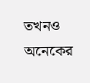তখনও অনেকের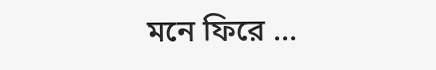মনে ফিরে ...